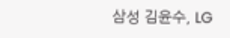삼성 김윤수, LG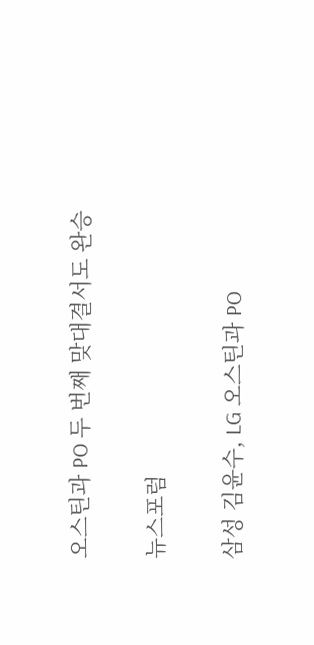오스틴과 PO 두 번째 맞대결서도 완승

뉴스포럼

삼성 김윤수, LG 오스틴과 PO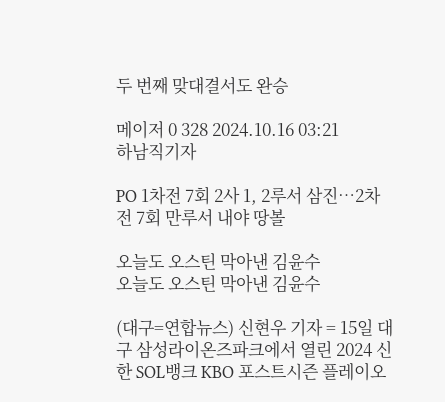두 번째 맞대결서도 완승

메이저 0 328 2024.10.16 03:21
하남직기자

PO 1차전 7회 2사 1, 2루서 삼진…2차전 7회 만루서 내야 땅볼

오늘도 오스틴 막아낸 김윤수
오늘도 오스틴 막아낸 김윤수

(대구=연합뉴스) 신현우 기자 = 15일 대구 삼성라이온즈파크에서 열린 2024 신한 SOL뱅크 KBO 포스트시즌 플레이오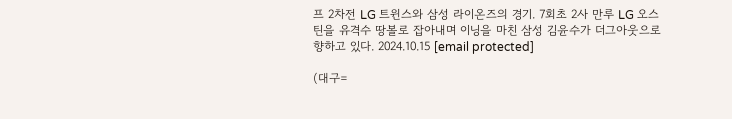프 2차전 LG 트윈스와 삼성 라이온즈의 경기. 7회초 2사 만루 LG 오스틴을 유격수 땅볼로 잡아내며 이닝을 마친 삼성 김윤수가 더그아웃으로 향하고 있다. 2024.10.15 [email protected]

(대구=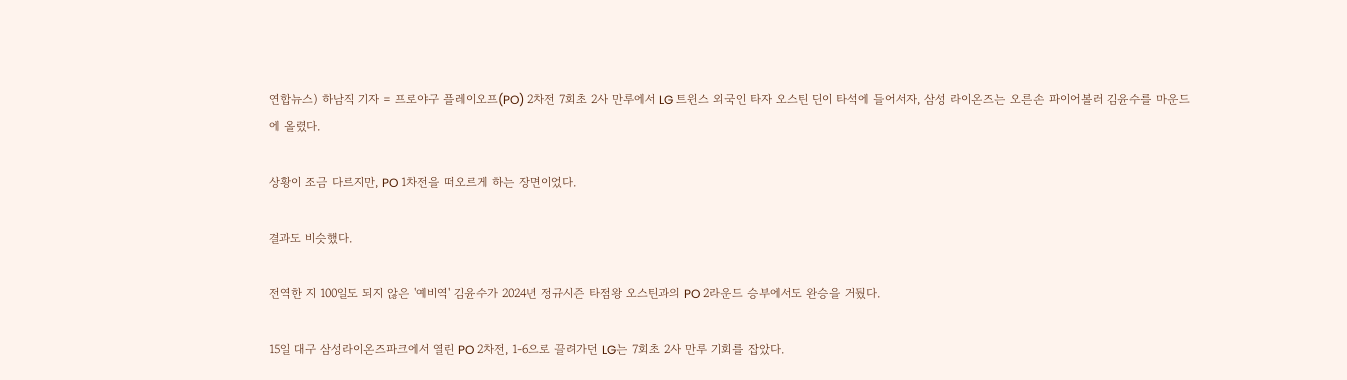연합뉴스) 하남직 기자 = 프로야구 플레이오프(PO) 2차전 7회초 2사 만루에서 LG 트윈스 외국인 타자 오스틴 딘이 타석에 들어서자, 삼성 라이온즈는 오른손 파이어볼러 김윤수를 마운드에 올렸다.

상황이 조금 다르지만, PO 1차전을 떠오르게 하는 장면이었다.

결과도 비슷했다.

전역한 지 100일도 되지 않은 '예비역' 김윤수가 2024년 정규시즌 타점왕 오스틴과의 PO 2라운드 승부에서도 완승을 거뒀다.

15일 대구 삼성라이온즈파크에서 열린 PO 2차전, 1-6으로 끌려가던 LG는 7회초 2사 만루 기회를 잡았다.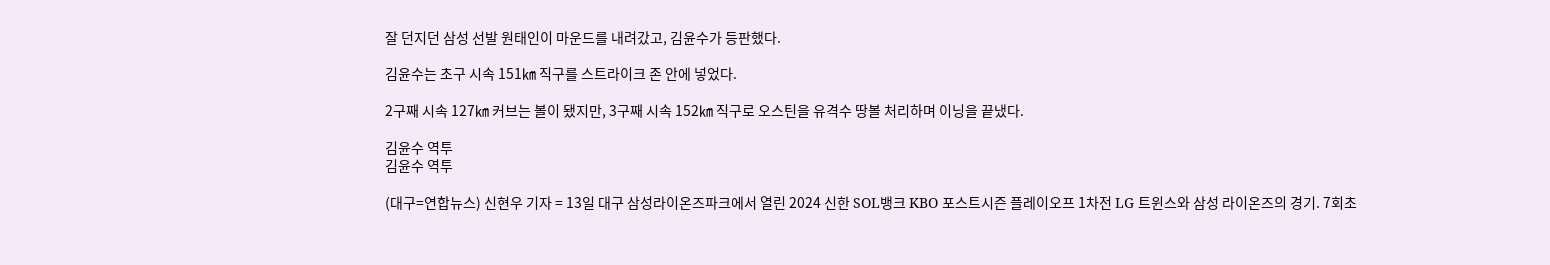잘 던지던 삼성 선발 원태인이 마운드를 내려갔고, 김윤수가 등판했다.

김윤수는 초구 시속 151㎞ 직구를 스트라이크 존 안에 넣었다.

2구째 시속 127㎞ 커브는 볼이 됐지만, 3구째 시속 152㎞ 직구로 오스틴을 유격수 땅볼 처리하며 이닝을 끝냈다.

김윤수 역투
김윤수 역투

(대구=연합뉴스) 신현우 기자 = 13일 대구 삼성라이온즈파크에서 열린 2024 신한 SOL뱅크 KBO 포스트시즌 플레이오프 1차전 LG 트윈스와 삼성 라이온즈의 경기. 7회초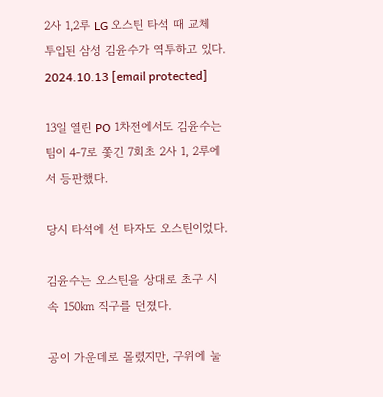2사 1,2루 LG 오스틴 타석 때 교체 투입된 삼성 김윤수가 역투하고 있다. 2024.10.13 [email protected]

13일 열린 PO 1차전에서도 김윤수는 팀이 4-7로 쫓긴 7회초 2사 1, 2루에서 등판했다.

당시 타석에 선 타자도 오스틴이었다.

김윤수는 오스틴을 상대로 초구 시속 150㎞ 직구를 던졌다.

공이 가운데로 몰렸지만, 구위에 눌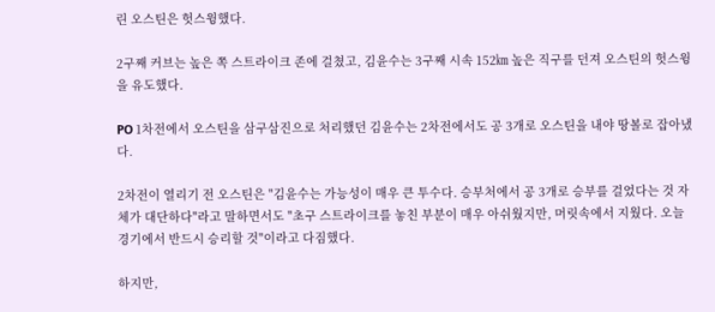린 오스틴은 헛스윙했다.

2구째 커브는 높은 쪽 스트라이크 존에 걸쳤고, 김윤수는 3구째 시속 152㎞ 높은 직구를 던져 오스틴의 헛스윙을 유도했다.

PO 1차전에서 오스틴을 삼구삼진으로 처리했던 김윤수는 2차전에서도 공 3개로 오스틴을 내야 땅볼로 잡아냈다.

2차전이 열리기 전 오스틴은 "김윤수는 가능성이 매우 큰 투수다. 승부처에서 공 3개로 승부를 걸었다는 것 자체가 대단하다"라고 말하면서도 "초구 스트라이크를 놓친 부분이 매우 아쉬웠지만, 머릿속에서 지웠다. 오늘 경기에서 반드시 승리할 것"이라고 다짐했다.

하지만,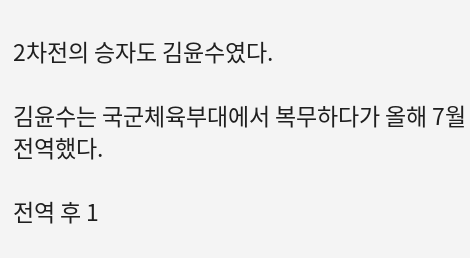2차전의 승자도 김윤수였다.

김윤수는 국군체육부대에서 복무하다가 올해 7월 전역했다.

전역 후 1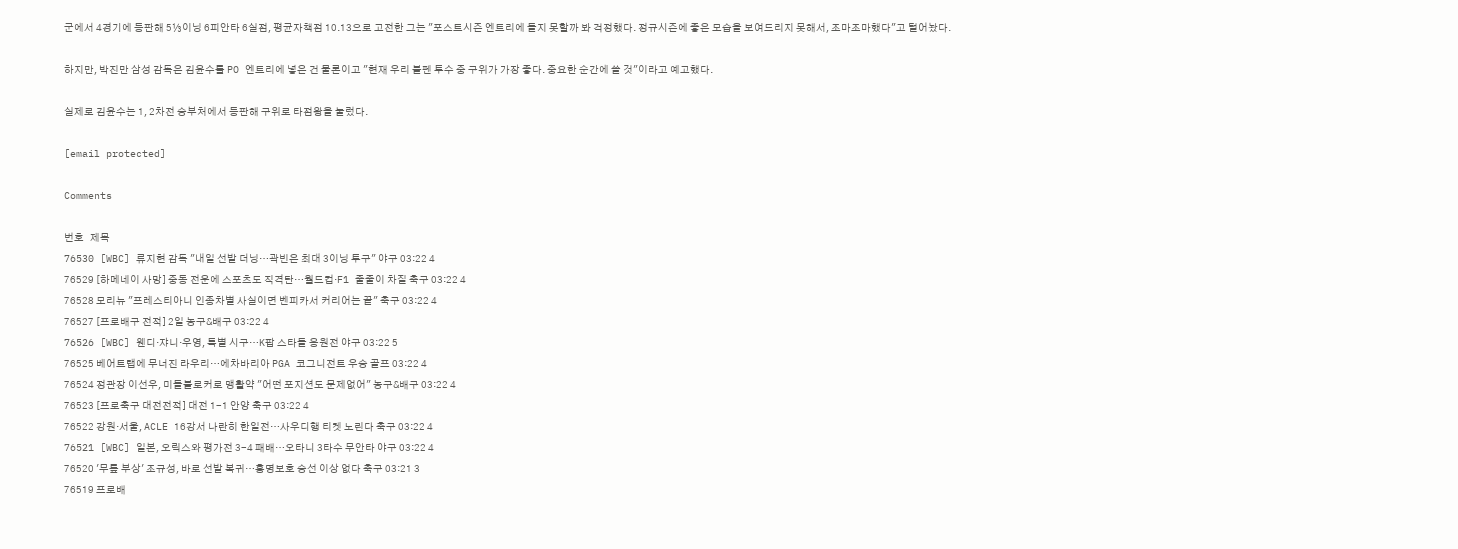군에서 4경기에 등판해 5⅓이닝 6피안타 6실점, 평균자책점 10.13으로 고전한 그는 "포스트시즌 엔트리에 들지 못할까 봐 걱정했다. 정규시즌에 좋은 모습을 보여드리지 못해서, 조마조마했다"고 털어놨다.

하지만, 박진만 삼성 감독은 김윤수를 PO 엔트리에 넣은 건 물론이고 "현재 우리 불펜 투수 중 구위가 가장 좋다. 중요한 순간에 쓸 것"이라고 예고했다.

실제로 김윤수는 1, 2차전 승부처에서 등판해 구위로 타점왕을 눌렀다.

[email protected]

Comments

번호   제목
76530 [WBC] 류지현 감독 "내일 선발 더닝…곽빈은 최대 3이닝 투구" 야구 03:22 4
76529 [하메네이 사망] 중동 전운에 스포츠도 직격탄…월드컵·F1 줄줄이 차질 축구 03:22 4
76528 모리뉴 "프레스티아니 인종차별 사실이면 벤피카서 커리어는 끝" 축구 03:22 4
76527 [프로배구 전적] 2일 농구&배구 03:22 4
76526 [WBC] 웬디·쟈니·우영, 특별 시구…K팝 스타들 응원전 야구 03:22 5
76525 베어트랩에 무너진 라우리…에차바리아 PGA 코그니전트 우승 골프 03:22 4
76524 정관장 이선우, 미들블로커로 맹활약 "어떤 포지션도 문제없어" 농구&배구 03:22 4
76523 [프로축구 대전전적] 대전 1-1 안양 축구 03:22 4
76522 강원·서울, ACLE 16강서 나란히 한일전…사우디행 티켓 노린다 축구 03:22 4
76521 [WBC] 일본, 오릭스와 평가전 3-4 패배…오타니 3타수 무안타 야구 03:22 4
76520 '무릎 부상' 조규성, 바로 선발 복귀…홍명보호 승선 이상 없다 축구 03:21 3
76519 프로배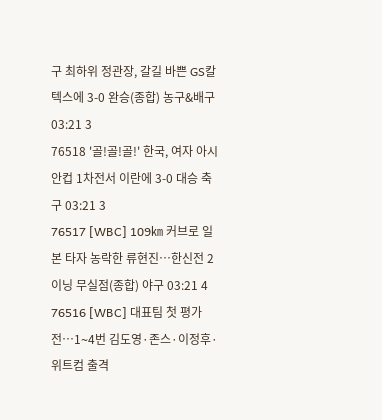구 최하위 정관장, 갈길 바쁜 GS칼텍스에 3-0 완승(종합) 농구&배구 03:21 3
76518 '골!골!골!' 한국, 여자 아시안컵 1차전서 이란에 3-0 대승 축구 03:21 3
76517 [WBC] 109㎞ 커브로 일본 타자 농락한 류현진…한신전 2이닝 무실점(종합) 야구 03:21 4
76516 [WBC] 대표팀 첫 평가전…1∼4번 김도영·존스·이정후·위트컴 출격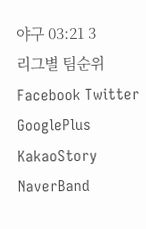야구 03:21 3
리그별 팀순위
Facebook Twitter GooglePlus KakaoStory NaverBand